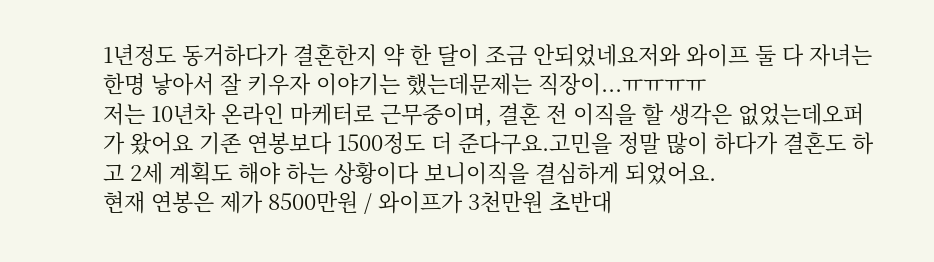1년정도 동거하다가 결혼한지 약 한 달이 조금 안되었네요저와 와이프 둘 다 자녀는 한명 낳아서 잘 키우자 이야기는 했는데문제는 직장이...ㅠㅠㅠㅠ
저는 10년차 온라인 마케터로 근무중이며, 결혼 전 이직을 할 생각은 없었는데오퍼가 왔어요 기존 연봉보다 1500정도 더 준다구요.고민을 정말 많이 하다가 결혼도 하고 2세 계획도 해야 하는 상황이다 보니이직을 결심하게 되었어요.
현재 연봉은 제가 8500만원 / 와이프가 3천만원 초반대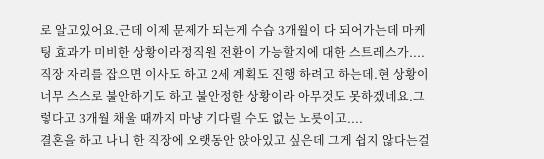로 알고있어요.근데 이제 문제가 되는게 수습 3개월이 다 되어가는데 마케팅 효과가 미비한 상황이라정직원 전환이 가능할지에 대한 스트레스가....
직장 자리를 잡으면 이사도 하고 2세 계획도 진행 하려고 하는데.현 상황이 너무 스스로 불안하기도 하고 불안정한 상황이라 아무것도 못하겠네요.그렇다고 3개월 채울 때까지 마냥 기다릴 수도 없는 노릇이고....
결혼을 하고 나니 한 직장에 오랫동안 앉아있고 싶은데 그게 쉽지 않다는걸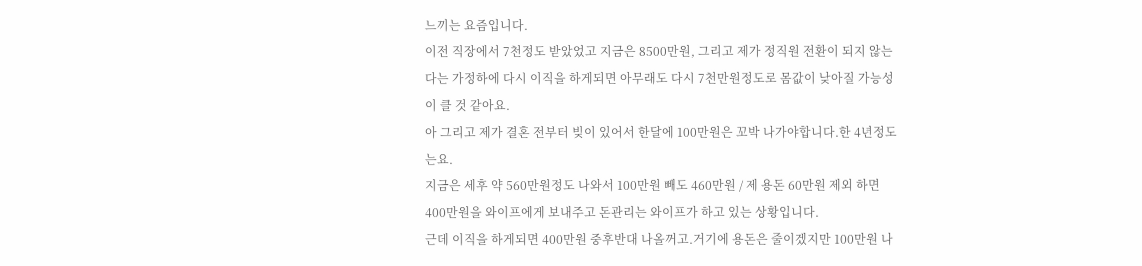느끼는 요즘입니다.
이전 직장에서 7천정도 받았었고 지금은 8500만원, 그리고 제가 정직원 전환이 되지 않는다는 가정하에 다시 이직을 하게되면 아무래도 다시 7천만원정도로 몸값이 낮아질 가능성이 클 것 같아요.
아 그리고 제가 결혼 전부터 빚이 있어서 한달에 100만원은 꼬박 나가야합니다.한 4년정도는요.
지금은 세후 약 560만원정도 나와서 100만원 빼도 460만원 / 제 용돈 60만원 제외 하면400만원을 와이프에게 보내주고 돈관리는 와이프가 하고 있는 상황입니다.
근데 이직을 하게되면 400만원 중후반대 나올꺼고.거기에 용돈은 줄이겠지만 100만원 나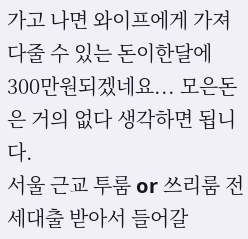가고 나면 와이프에게 가져다줄 수 있는 돈이한달에 300만원되겠네요... 모은돈은 거의 없다 생각하면 됩니다.
서울 근교 투룸 or 쓰리룸 전세대출 받아서 들어갈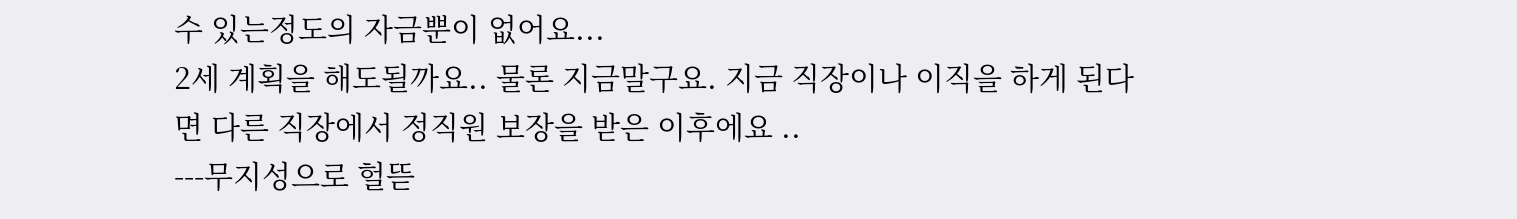수 있는정도의 자금뿐이 없어요...
2세 계획을 해도될까요.. 물론 지금말구요. 지금 직장이나 이직을 하게 된다면 다른 직장에서 정직원 보장을 받은 이후에요 ..
---무지성으로 헐뜯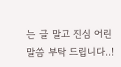는 글 말고 진심 어린 말씀 부탁 드립니다..!